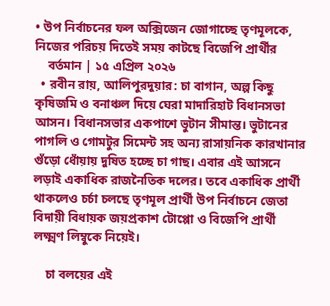• উপ নির্বাচনের ফল অক্সিজেন জোগাচ্ছে তৃণমূলকে, নিজের পরিচয় দিতেই সময় কাটছে বিজেপি প্রার্থীর
    বর্তমান | ১৫ এপ্রিল ২০২৬
  • রবীন রায়, আলিপুরদুয়ার: চা বাগান, অল্প কিছু কৃষিজমি ও বনাঞ্চল দিয়ে ঘেরা মাদারিহাট বিধানসভা আসন। বিধানসভার একপাশে ভুটান সীমান্ত। ভুটানের পাগলি ও গোমটুর সিমেন্ট সহ অন্য রাসায়নিক কারখানার গুঁড়ো ধোঁয়ায় দুষিত হচ্ছে চা গাছ। এবার এই আসনে লড়াই একাধিক রাজনৈতিক দলের। তবে একাধিক প্রার্থী থাকলেও চর্চা চলছে তৃণমূল প্রার্থী উপ নির্বাচনে জেতা বিদায়ী বিধায়ক জয়প্রকাশ টোপ্পো ও বিজেপি প্রার্থী লক্ষ্মণ লিম্বুকে নিয়েই।

    চা বলয়ের এই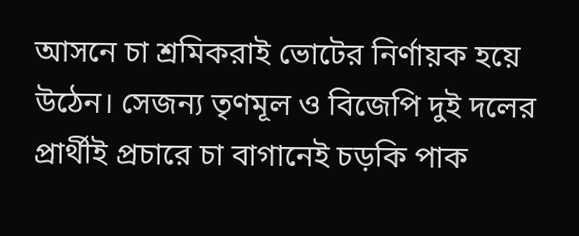আসনে চা শ্রমিকরাই ভোটের নির্ণায়ক হয়ে উঠেন। সেজন্য তৃণমূল ও বিজেপি দুই দলের প্রার্থীই প্রচারে চা বাগানেই চড়কি পাক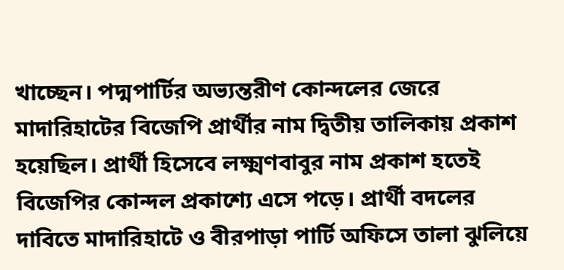খাচ্ছেন। পদ্মপার্টির অভ্যন্তরীণ কোন্দলের জেরে মাদারিহাটের বিজেপি প্রার্থীর নাম দ্বিতীয় তালিকায় প্রকাশ হয়েছিল। প্রার্থী হিসেবে লক্ষ্মণবাবুর নাম প্রকাশ হতেই বিজেপির কোন্দল প্রকাশ্যে এসে পড়ে। প্রার্থী বদলের দাবিতে মাদারিহাটে ও বীরপাড়া পার্টি অফিসে তালা ঝুলিয়ে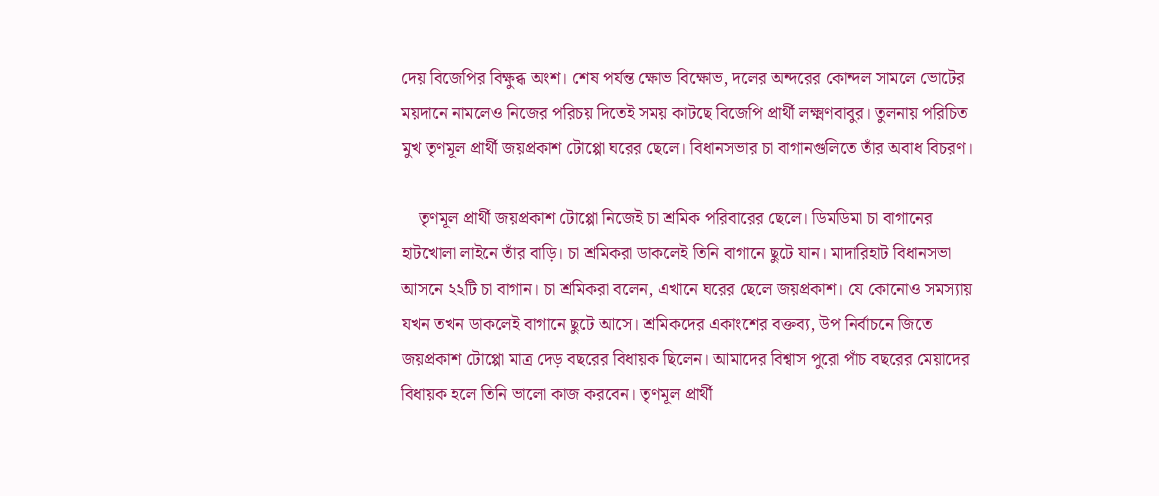দেয় বিজেপির বিক্ষুব্ধ অংশ। শেষ পর্যন্ত ক্ষোভ বিক্ষোভ, দলের অন্দরের কোন্দল সামলে ভোটের ময়দানে নামলেও নিজের পরিচয় দিতেই সময় কাটছে বিজেপি প্রার্থী লক্ষ্মণবাবুর। তুলনায় পরিচিত মুখ তৃণমূল প্রার্থী জয়প্রকাশ টোপ্পো ঘরের ছেলে। বিধানসভার চা বাগানগুলিতে তাঁর অবাধ বিচরণ।

    তৃণমূল প্রার্থী জয়প্রকাশ টোপ্পো নিজেই চা শ্রমিক পরিবারের ছেলে। ডিমডিমা চা বাগানের হাটখোলা লাইনে তাঁর বাড়ি। চা শ্রমিকরা ডাকলেই তিনি বাগানে ছুটে যান। মাদারিহাট বিধানসভা আসনে ২২টি চা বাগান। চা শ্রমিকরা বলেন, এখানে ঘরের ছেলে জয়প্রকাশ। যে কোনোও সমস্যায় যখন তখন ডাকলেই বাগানে ছুটে আসে। শ্রমিকদের একাংশের বক্তব্য, উপ নির্বাচনে জিতে জয়প্রকাশ টোপ্পো মাত্র দেড় বছরের বিধায়ক ছিলেন। আমাদের বিশ্বাস পুরো পাঁচ বছরের মেয়াদের বিধায়ক হলে তিনি ভালো কাজ করবেন। তৃণমূল প্রার্থী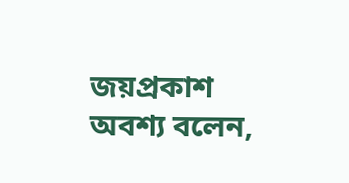জয়প্রকাশ অবশ্য বলেন,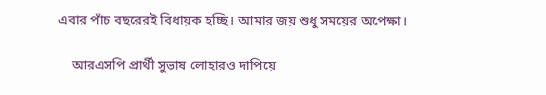এবার পাঁচ বছরেরই বিধায়ক হচ্ছি। আমার জয় শুধু সময়ের অপেক্ষা।

    আরএসপি প্রার্থী সুভাষ লোহারও দাপিয়ে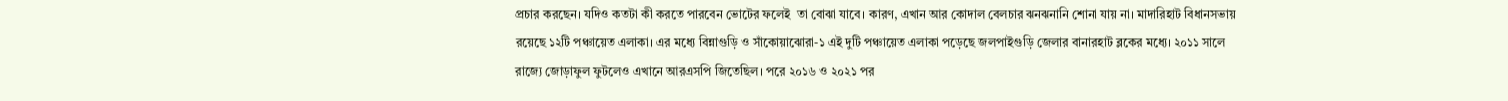প্রচার করছেন। যদিও কতটা কী করতে পারবেন ভোটের ফলেই  তা বোঝা যাবে। কারণ, এখান আর কোদাল বেলচার ঝনঝনানি শোনা যায় না। মাদারিহাট বিধানসভায় রয়েছে ১২টি পঞ্চায়েত এলাকা। এর মধ্যে বিন্নাগুড়ি ও সাঁকোয়াঝোরা-১ এই দুটি পঞ্চায়েত এলাকা পড়েছে জলপাইগুড়ি জেলার বানারহাট ব্লকের মধ্যে। ২০১১ সালে রাজ্যে জোড়াফুল ফুটলেও এখানে আরএসপি জিতেছিল। পরে ২০১৬ ও ২০২১ পর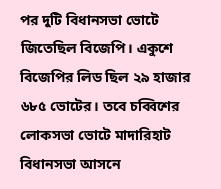পর দুটি বিধানসভা ভোটে জিতেছিল বিজেপি। একুশে বিজেপির লিড ছিল ২৯ হাজার ৬৮৫ ভোটের। তবে চব্বিশের লোকসভা ভোটে মাদারিহাট বিধানসভা আসনে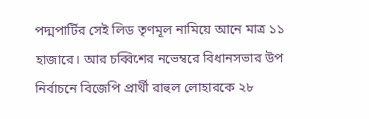পদ্মপার্টির সেই লিড তৃণমূল নামিয়ে আনে মাত্র ১১ হাজারে। আর চব্বিশের নভেম্বরে বিধানসভার উপ নির্বাচনে বিজেপি প্রার্থী রাহুল লোহারকে ২৮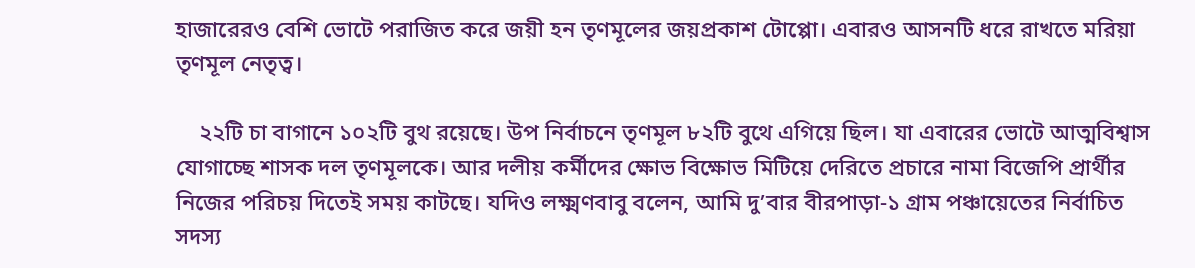হাজারেরও বেশি ভোটে পরাজিত করে জয়ী হন তৃণমূলের জয়প্রকাশ টোপ্পো। এবারও আসনটি ধরে রাখতে মরিয়া তৃণমূল নেতৃত্ব।

    ২২টি চা বাগানে ১০২টি বুথ রয়েছে। উপ নির্বাচনে তৃণমূল ৮২টি বুথে এগিয়ে ছিল। যা এবারের ভোটে আত্মবিশ্বাস যোগাচ্ছে শাসক দল তৃণমূলকে। আর দলীয় কর্মীদের ক্ষোভ বিক্ষোভ মিটিয়ে দেরিতে প্রচারে নামা বিজেপি প্রার্থীর  নিজের পরিচয় দিতেই সময় কাটছে। যদিও লক্ষ্মণবাবু বলেন, আমি দু’বার বীরপাড়া-১ গ্রাম পঞ্চায়েতের নির্বাচিত সদস্য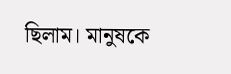ছিলাম। মানুষকে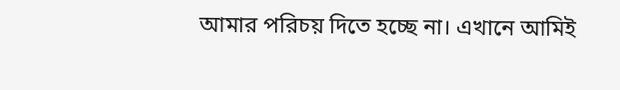আমার পরিচয় দিতে হচ্ছে না। এখানে আমিই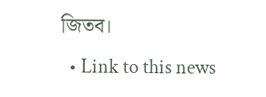জিতব।
  • Link to this news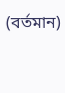(বর্তমান)